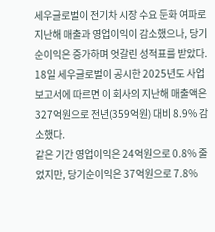세우글로벌이 전기차 시장 수요 둔화 여파로 지난해 매출과 영업이익이 감소했으나, 당기순이익은 증가하며 엇갈린 성적표를 받았다.
18일 세우글로벌이 공시한 2025년도 사업보고서에 따르면 이 회사의 지난해 매출액은 327억원으로 전년(359억원) 대비 8.9% 감소했다.
같은 기간 영업이익은 24억원으로 0.8% 줄었지만, 당기순이익은 37억원으로 7.8%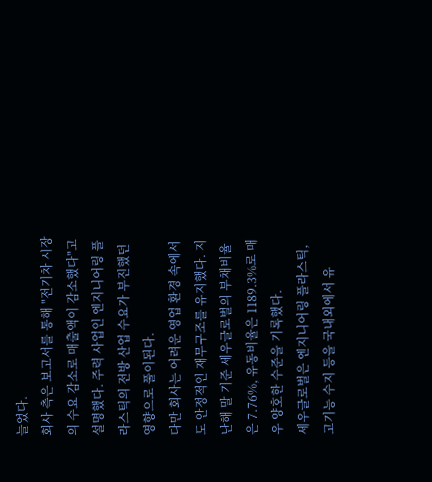늘었다.
회사 측은 보고서를 통해 "전기차 시장의 수요 감소로 매출액이 감소했다"고 설명했다. 주력 사업인 엔지니어링 플라스틱의 전방 산업 수요가 부진했던 영향으로 풀이된다.
다만 회사는 어려운 영업 환경 속에서도 안정적인 재무구조를 유지했다. 지난해 말 기준 세우글로벌의 부채비율은 7.76%, 유동비율은 1189.3%로 매우 양호한 수준을 기록했다.
세우글로벌은 엔지니어링 플라스틱, 고기능 수지 등을 국내외에서 유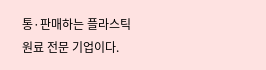통·판매하는 플라스틱 원료 전문 기업이다.